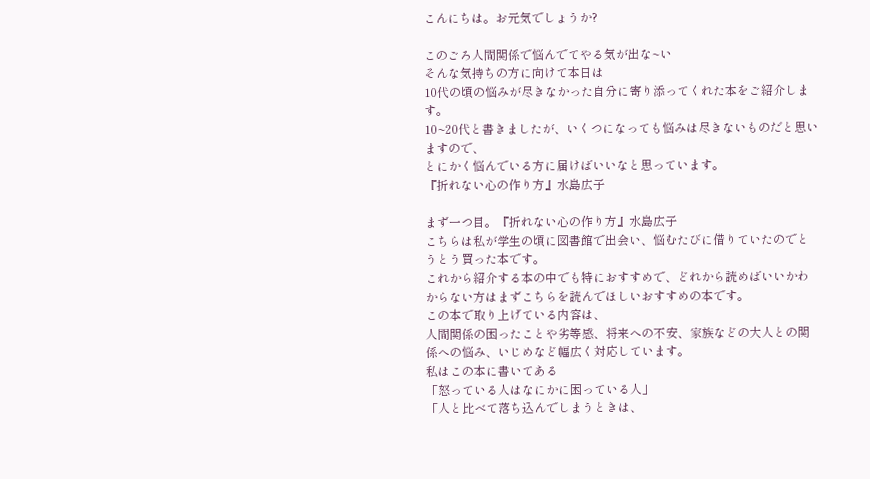こんにちは。お元気でしょうか?

このごろ人間関係で悩んでてやる気が出な~い
そんな気持ちの方に向けて本日は
10代の頃の悩みが尽きなかった自分に寄り添ってくれた本をご紹介します。
10~20代と書きましたが、いくつになっても悩みは尽きないものだと思いますので、
とにかく悩んでいる方に届けばいいなと思っています。
『折れない心の作り方』水島広子

まず一つ目。『折れない心の作り方』水島広子
こちらは私が学生の頃に図書館で出会い、悩むたびに借りていたのでとうとう買った本です。
これから紹介する本の中でも特におすすめで、どれから読めばいいかわからない方はまずこちらを読んでほしいおすすめの本です。
この本で取り上げている内容は、
人間関係の困ったことや劣等感、将来への不安、家族などの大人との関係への悩み、いじめなど幅広く対応しています。
私はこの本に書いてある
「怒っている人はなにかに困っている人」
「人と比べて落ち込んでしまうときは、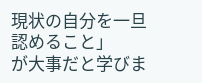現状の自分を一旦認めること」
が大事だと学びま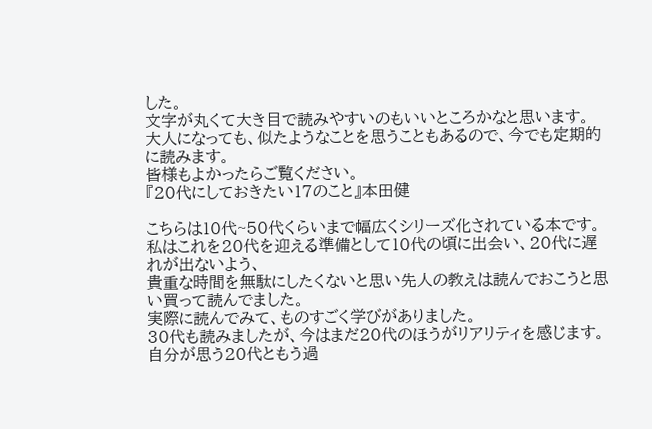した。
文字が丸くて大き目で読みやすいのもいいところかなと思います。
大人になっても、似たようなことを思うこともあるので、今でも定期的に読みます。
皆様もよかったらご覧ください。
『20代にしておきたい17のこと』本田健

こちらは10代~50代くらいまで幅広くシリーズ化されている本です。
私はこれを20代を迎える準備として10代の頃に出会い、20代に遅れが出ないよう、
貴重な時間を無駄にしたくないと思い先人の教えは読んでおこうと思い買って読んでました。
実際に読んでみて、ものすごく学びがありました。
30代も読みましたが、今はまだ20代のほうがリアリティを感じます。
自分が思う20代ともう過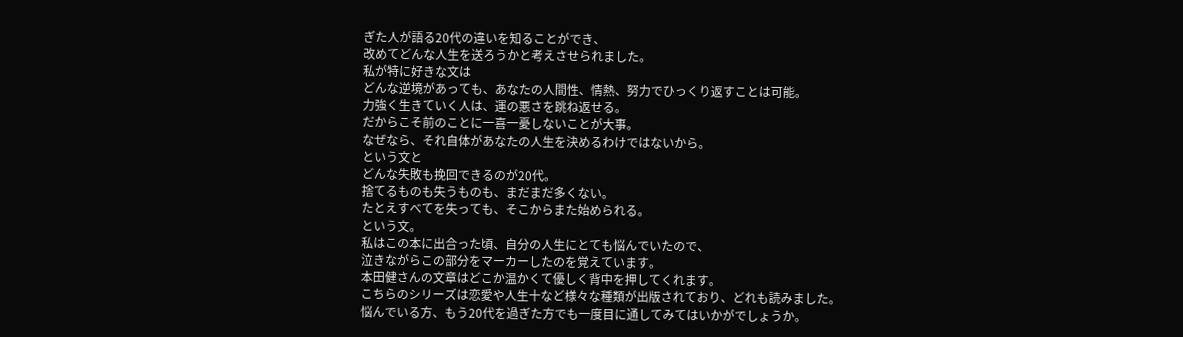ぎた人が語る20代の違いを知ることができ、
改めてどんな人生を送ろうかと考えさせられました。
私が特に好きな文は
どんな逆境があっても、あなたの人間性、情熱、努力でひっくり返すことは可能。
力強く生きていく人は、運の悪さを跳ね返せる。
だからこそ前のことに一喜一憂しないことが大事。
なぜなら、それ自体があなたの人生を決めるわけではないから。
という文と
どんな失敗も挽回できるのが20代。
捨てるものも失うものも、まだまだ多くない。
たとえすべてを失っても、そこからまた始められる。
という文。
私はこの本に出合った頃、自分の人生にとても悩んでいたので、
泣きながらこの部分をマーカーしたのを覚えています。
本田健さんの文章はどこか温かくて優しく背中を押してくれます。
こちらのシリーズは恋愛や人生十など様々な種類が出版されており、どれも読みました。
悩んでいる方、もう20代を過ぎた方でも一度目に通してみてはいかがでしょうか。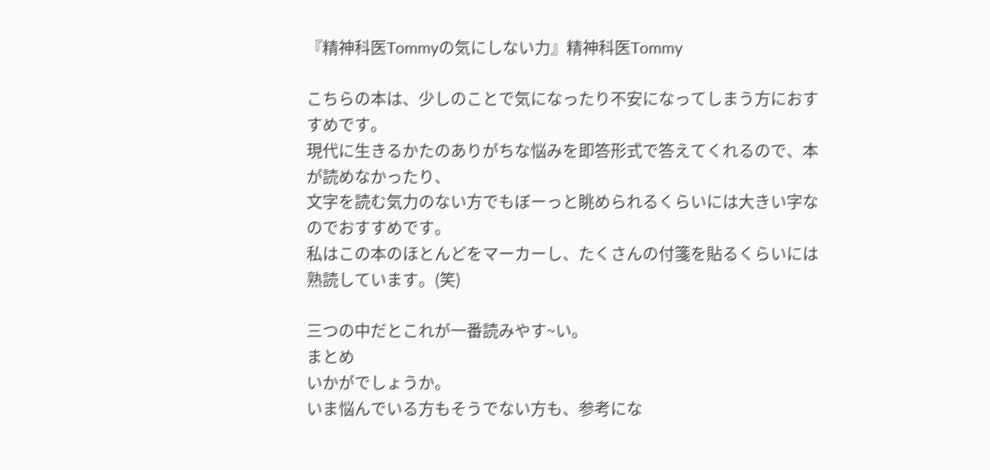『精神科医Tommyの気にしない力』精神科医Tommy

こちらの本は、少しのことで気になったり不安になってしまう方におすすめです。
現代に生きるかたのありがちな悩みを即答形式で答えてくれるので、本が読めなかったり、
文字を読む気力のない方でもぼーっと眺められるくらいには大きい字なのでおすすめです。
私はこの本のほとんどをマーカーし、たくさんの付箋を貼るくらいには熟読しています。(笑)

三つの中だとこれが一番読みやす~い。
まとめ
いかがでしょうか。
いま悩んでいる方もそうでない方も、参考にな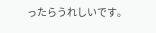ったらうれしいです。